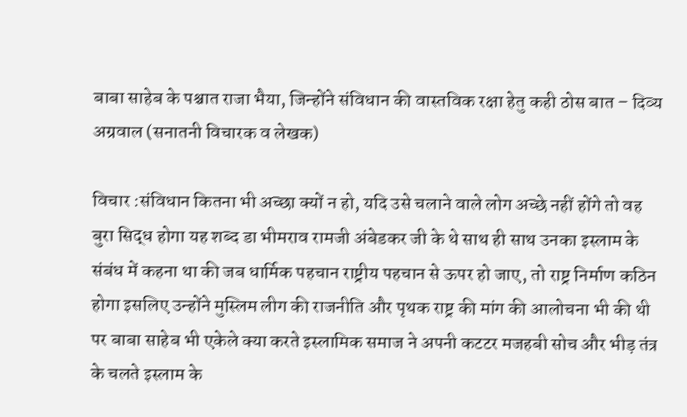बाबा साहेब के पश्चात राजा भैया, जिन्होंने संविधान की वास्तविक रक्षा हेतु कही ठोस बात – दिव्य अग्रवाल (सनातनी विचारक व लेखक)

विचार :संविधान कितना भी अच्छा क्यों न हो, यदि उसे चलाने वाले लोग अच्छे नहीं होंगे तो वह बुरा सिद्ध होगा यह शब्द डा भीमराव रामजी अंबेडकर जी के थे साथ ही साथ उनका इस्लाम के संबंध में कहना था की जब धार्मिक पहचान राष्ट्रीय पहचान से ऊपर हो जाए, तो राष्ट्र निर्माण कठिन होगा इसलिए उन्होंने मुस्लिम लीग की राजनीति और पृथक राष्ट्र की मांग की आलोचना भी की थी पर बाबा साहेब भी एकेले क्या करते इस्लामिक समाज ने अपनी कटटर मजहबी सोच और भीड़ तंत्र के चलते इस्लाम के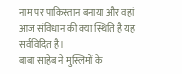नाम पर पाकिस्तान बनाया और वहां आज संविधान की क्या स्थिति है यह सर्वविदित है।
बाबा साहेब ने मुस्लिमों के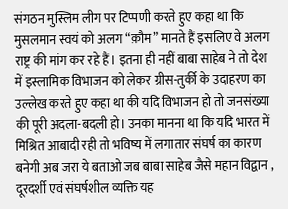संगठन मुस्लिम लीग पर टिप्पणी करते हुए कहा था कि मुसलमान स्वयं को अलग “क़ौम” मानते हैं इसलिए वे अलग राष्ट्र की मांग कर रहे हैं। इतना ही नहीं बाबा साहेब ने तो देश में इस्लामिक विभाजन को लेकर ग्रीस-तुर्की के उदाहरण का उल्लेख करते हुए कहा था की यदि विभाजन हो तो जनसंख्या की पूरी अदला-बदली हो। उनका मानना था कि यदि भारत में मिश्रित आबादी रही तो भविष्य में लगातार संघर्ष का कारण बनेगी अब जरा ये बताओ जब बाबा साहेब जैसे महान विद्वान , दूरदर्शी एवं संघर्षशील व्यक्ति यह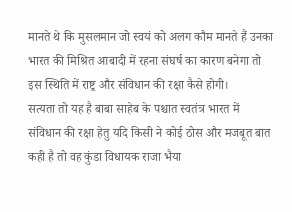मानते थे कि मुसलमान जो स्वयं को अलग कौम मानते हैं उनका भारत की मिश्रित आबादी में रहना संघर्ष का कारण बनेगा तो इस स्थिति में राष्ट्र और संविधान की रक्षा कैसे होगी।
सत्यता तो यह है बाबा साहेब के पश्चात स्वतंत्र भारत में संविधान की रक्षा हेतु यदि किसी ने कोई ठोस और मजबूत बात कही है तो वह कुंडा विधायक राजा भैया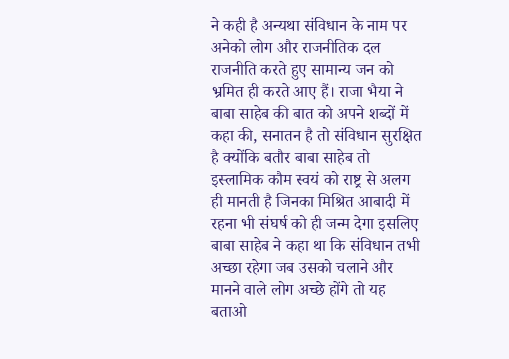ने कही है अन्यथा संविधान के नाम पर अनेको लोग और राजनीतिक दल राजनीति करते हुए सामान्य जन को भ्रमित ही करते आए हैं। राजा भैया ने बाबा साहेब की बात को अपने शब्दों में कहा की, सनातन है तो संविधान सुरक्षित है क्योंकि बतौर बाबा साहेब तो इस्लामिक कौम स्वयं को राष्ट्र से अलग ही मानती है जिनका मिश्रित आबादी में रहना भी संघर्ष को ही जन्म देगा इसलिए बाबा साहेब ने कहा था कि संविधान तभी अच्छा रहेगा जब उसको चलाने और मानने वाले लोग अच्छे होंगे तो यह बताओ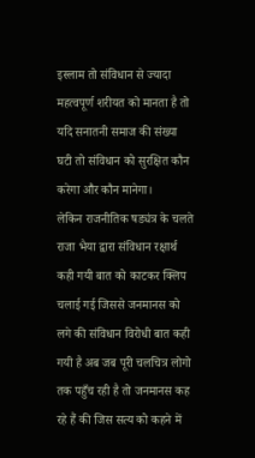इस्लाम तो संविधान से ज्यादा महत्वपूर्ण शरीयत को मानता है तो यदि सनातनी समाज की संख्या घटी तो संविधान को सुरक्षित कौन करेगा और कौन मानेगा।
लेकिन राजनीतिक षड्यंत्र के चलते राजा भैया द्वारा संविधान रक्षार्थ कही गयी बात को काटकर क्लिप चलाई गई जिससे जनमानस को लगे की संविधान विरोधी बात कही गयी है अब जब पूरी चलचित्र लोगो तक पहुँच रही है तो जनमानस कह रहे हैं की जिस सत्य को कहने में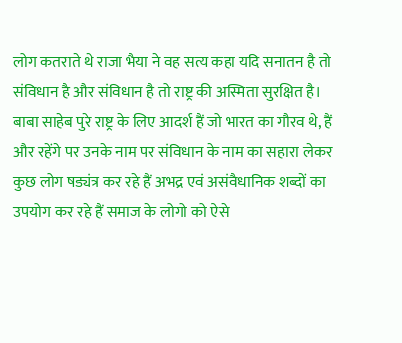लोग कतराते थे राजा भैया ने वह सत्य कहा यदि सनातन है तो संविधान है और संविधान है तो राष्ट्र की अस्मिता सुरक्षित है।
बाबा साहेब पुरे राष्ट्र के लिए आदर्श हैं जो भारत का गौरव थे, हैं और रहेंगे पर उनके नाम पर संविधान के नाम का सहारा लेकर कुछ लोग षड्यंत्र कर रहे हैं अभद्र एवं असंवैधानिक शब्दों का उपयोग कर रहे हैं समाज के लोगो को ऐसे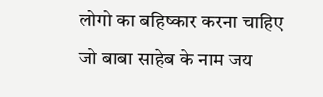लोगो का बहिष्कार करना चाहिए जो बाबा साहेब के नाम जय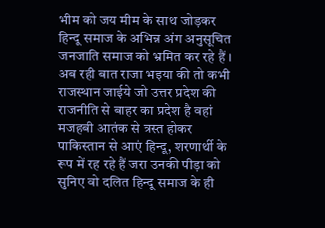भीम को जय मीम के साथ जोड़कर हिन्दू समाज के अभिन्न अंग अनुसूचित जनजाति समाज को भ्रमित कर रहे हैं ।
अब रही बात राजा भइया की तो कभी राजस्थान जाईये जो उत्तर प्रदेश की राजनीति से बाहर का प्रदेश है वहां मजहबी आतंक से त्रस्त होकर पाकिस्तान से आएं हिन्दू, शरणार्थी के रूप में रह रहे हैं जरा उनकी पीड़ा को सुनिए वो दलित हिन्दू समाज के ही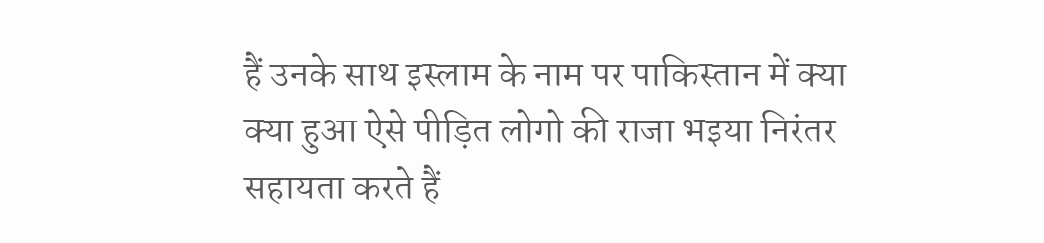हैं उनके साथ इस्लाम के नाम पर पाकिस्तान में क्या क्या हुआ ऐसे पीड़ित लोगो की राजा भइया निरंतर सहायता करते हैं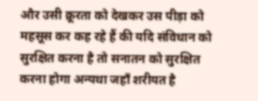और उसी क्रूरता को देखकर उस पीड़ा को महसूस कर कह रहे हैं की यदि संविधान को सुरक्षित करना है तो सनातन को सुरक्षित करना होगा अन्यथा जहाँ शरीयत है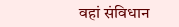वहां संविधान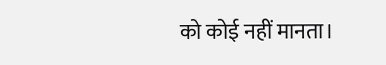को कोई नहीं मानता।